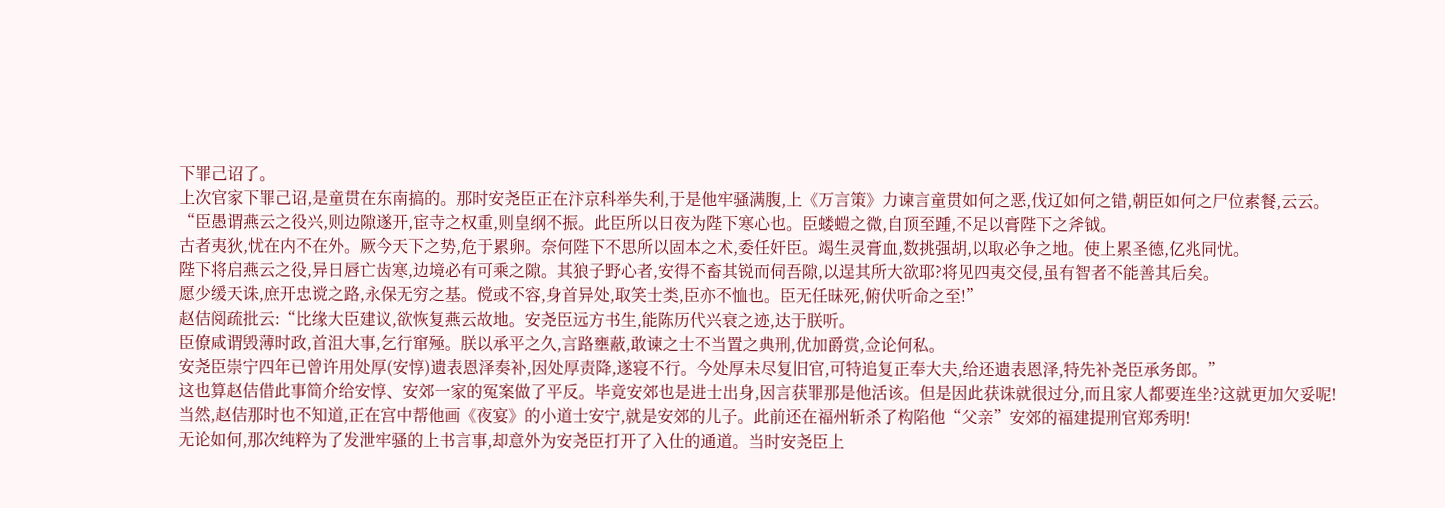下罪己诏了。
上次官家下罪己诏,是童贯在东南搞的。那时安尧臣正在汴京科举失利,于是他牢骚满腹,上《万言策》力谏言童贯如何之恶,伐辽如何之错,朝臣如何之尸位素餐,云云。
“臣愚谓燕云之役兴,则边隙遂开,宦寺之权重,则皇纲不振。此臣所以日夜为陛下寒心也。臣蝼螘之微,自顶至踵,不足以膏陛下之斧钺。
古者夷狄,忧在内不在外。厥今天下之势,危于累卵。奈何陛下不思所以固本之术,委任奸臣。竭生灵膏血,数挑强胡,以取必争之地。使上累圣德,亿兆同忧。
陛下将启燕云之役,异日唇亡齿寒,边境必有可乘之隙。其狼子野心者,安得不畜其锐而伺吾隙,以逞其所大欲耶?将见四夷交侵,虽有智者不能善其后矣。
愿少缓天诛,庶开忠谠之路,永保无穷之基。傥或不容,身首异处,取笑士类,臣亦不恤也。臣无任昧死,俯伏听命之至!”
赵佶阅疏批云:“比缘大臣建议,欲恢复燕云故地。安尧臣远方书生,能陈历代兴衰之迹,达于朕听。
臣僚咸谓毁薄时政,首沮大事,乞行窜殛。朕以承平之久,言路壅蔽,敢谏之士不当置之典刑,优加爵赏,佥论何私。
安尧臣崇宁四年已曾许用处厚(安惇)遗表恩泽奏补,因处厚责降,遂寝不行。今处厚未尽复旧官,可特追复正奉大夫,给还遗表恩泽,特先补尧臣承务郎。”
这也算赵佶借此事简介给安惇、安郊一家的冤案做了平反。毕竟安郊也是进士出身,因言获罪那是他活该。但是因此获诛就很过分,而且家人都要连坐?这就更加欠妥呢!
当然,赵佶那时也不知道,正在宫中帮他画《夜宴》的小道士安宁,就是安郊的儿子。此前还在福州斩杀了构陷他“父亲”安郊的福建提刑官郑秀明!
无论如何,那次纯粹为了发泄牢骚的上书言事,却意外为安尧臣打开了入仕的通道。当时安尧臣上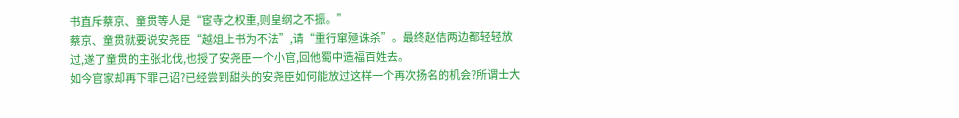书直斥蔡京、童贯等人是“宦寺之权重,则皇纲之不振。”
蔡京、童贯就要说安尧臣“越俎上书为不法”,请“重行窜殛诛杀”。最终赵佶两边都轻轻放过,遂了童贯的主张北伐,也授了安尧臣一个小官,回他蜀中造福百姓去。
如今官家却再下罪己诏?已经尝到甜头的安尧臣如何能放过这样一个再次扬名的机会?所谓士大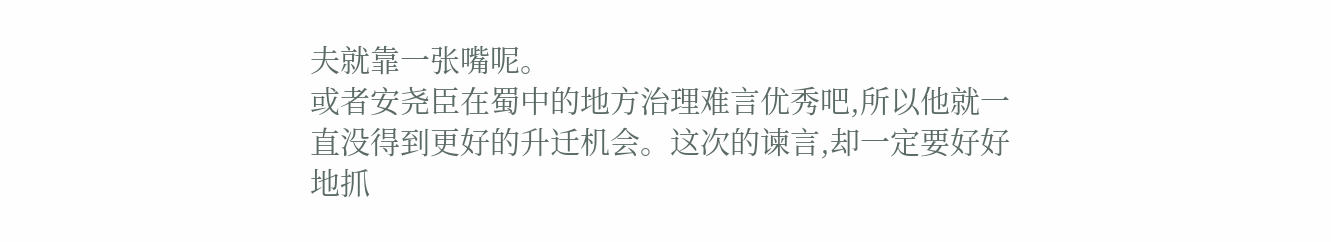夫就靠一张嘴呢。
或者安尧臣在蜀中的地方治理难言优秀吧,所以他就一直没得到更好的升迁机会。这次的谏言,却一定要好好地抓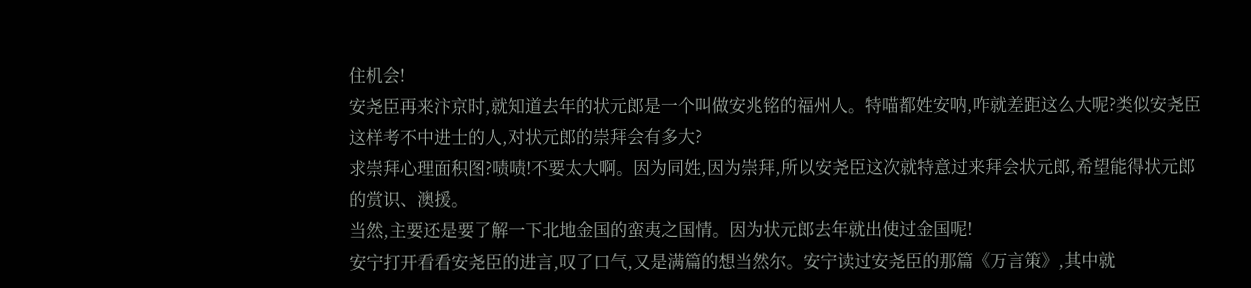住机会!
安尧臣再来汴京时,就知道去年的状元郎是一个叫做安兆铭的福州人。特喵都姓安呐,咋就差距这么大呢?类似安尧臣这样考不中进士的人,对状元郎的崇拜会有多大?
求崇拜心理面积图?啧啧!不要太大啊。因为同姓,因为崇拜,所以安尧臣这次就特意过来拜会状元郎,希望能得状元郎的赏识、澳援。
当然,主要还是要了解一下北地金国的蛮夷之国情。因为状元郎去年就出使过金国呢!
安宁打开看看安尧臣的进言,叹了口气,又是满篇的想当然尔。安宁读过安尧臣的那篇《万言策》,其中就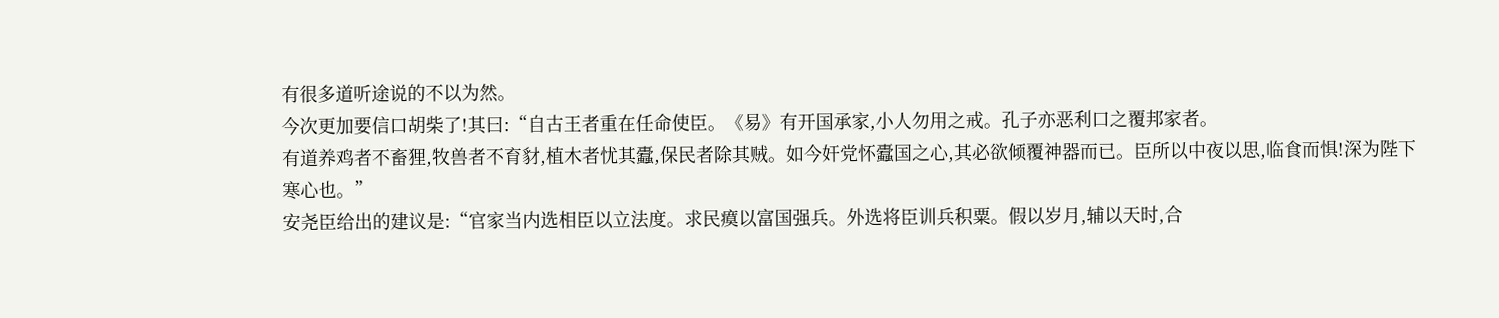有很多道听途说的不以为然。
今次更加要信口胡柴了!其曰:“自古王者重在任命使臣。《易》有开国承家,小人勿用之戒。孔子亦恶利口之覆邦家者。
有道养鸡者不畜狸,牧兽者不育豺,植木者忧其蠹,保民者除其贼。如今奸党怀蠹国之心,其必欲倾覆神器而已。臣所以中夜以思,临食而惧!深为陛下寒心也。”
安尧臣给出的建议是:“官家当内选相臣以立法度。求民瘼以富国强兵。外选将臣训兵积粟。假以岁月,辅以天时,合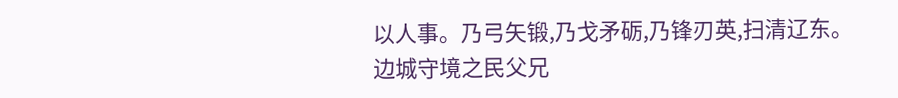以人事。乃弓矢锻,乃戈矛砺,乃锋刃英,扫清辽东。
边城守境之民父兄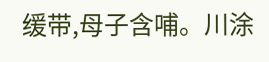缓带,母子含哺。川涂